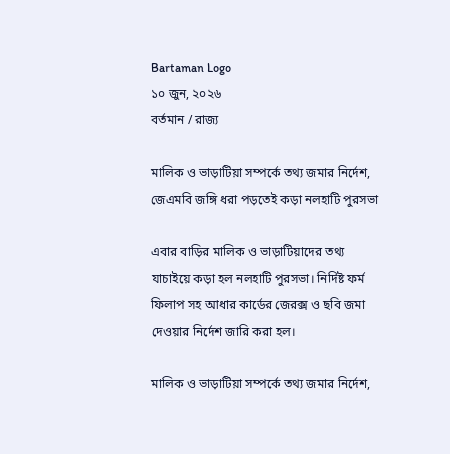Bartaman Logo
১০ জুন, ২০২৬
বর্তমান / রাজ্য

মালিক ও ভাড়াটিয়া সম্পর্কে তথ্য জমার নির্দেশ, জেএমবি জঙ্গি ধরা ‌পড়তেই কড়া নলহাটি পুরসভা

এবার বাড়ির মালিক ও ভাড়াটিয়াদের তথ্য যাচাইয়ে কড়া হল নলহাটি পুরসভা। নির্দিষ্ট ফর্ম ফিলাপ সহ আধার কার্ডের জেরক্স ও ছবি জমা দেওয়ার নির্দেশ জারি করা হল।

মালিক ও ভাড়াটিয়া সম্পর্কে তথ্য জমার নির্দেশ,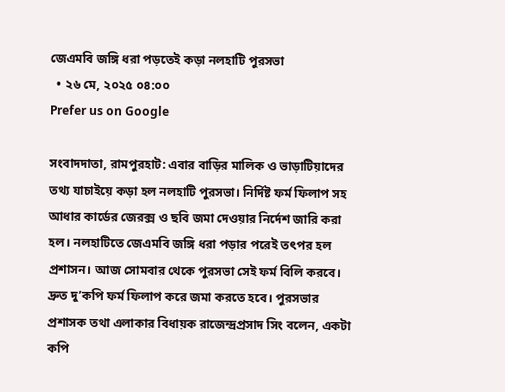জেএমবি জঙ্গি ধরা ‌পড়তেই কড়া নলহাটি পুরসভা
  • ২৬ মে, ২০২৫ ০৪:০০
Prefer us on Google

সংবাদদাতা, রামপুরহাট: এবার বাড়ির মালিক ও ভাড়াটিয়াদের তথ্য যাচাইয়ে কড়া হল নলহাটি পুরসভা। নির্দিষ্ট ফর্ম ফিলাপ সহ আধার কার্ডের জেরক্স ও ছবি জমা দেওয়ার নির্দেশ জারি করা হল। নলহাটিতে জেএমবি জঙ্গি ধরা পড়ার পরেই তৎপর হল প্রশাসন। আজ সোমবার থেকে পুরসভা সেই ফর্ম বিলি করবে। দ্রুত দু’কপি ফর্ম ফিলাপ করে জমা করতে হবে। পুরসভার প্রশাসক তথা এলাকার বিধায়ক রাজেন্দ্রপ্রসাদ সিং বলেন, একটা কপি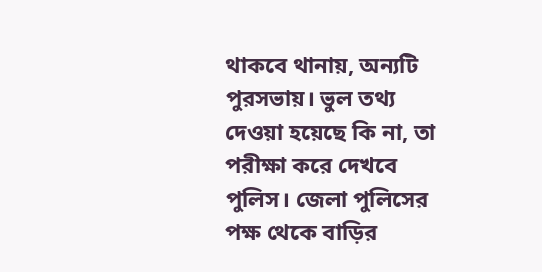থাকবে থানায়, অন্যটি পুরসভায়। ভুল তথ্য দেওয়া হয়েছে কি না, তা পরীক্ষা করে দেখবে পুলিস। জেলা পুলিসের পক্ষ থেকে বাড়ির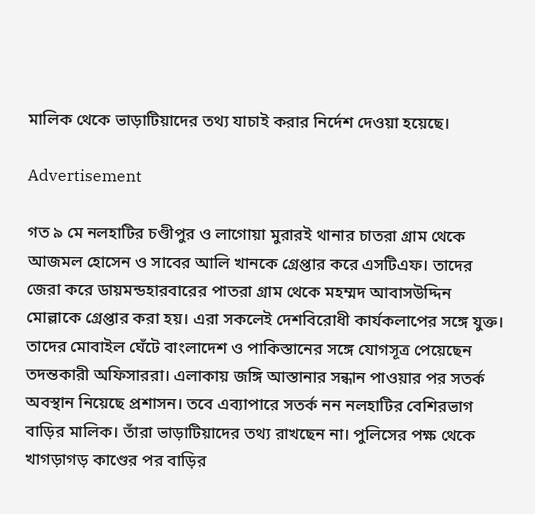মালিক থেকে ভাড়াটিয়াদের তথ্য যাচাই করার নির্দেশ দেওয়া হয়েছে।

Advertisement

গত ৯ মে নলহাটির চণ্ডীপুর ও লাগোয়া মুরারই থানার চাতরা গ্রাম থেকে আজমল হোসেন ও সাবের আলি খানকে গ্রেপ্তার করে এসটিএফ। তাদের জেরা করে ডায়মন্ডহারবারের পাতরা গ্রাম থেকে মহম্মদ আবাসউদ্দিন মোল্লাকে গ্রেপ্তার করা হয়। এরা সকলেই দেশবিরোধী কার্যকলাপের সঙ্গে যুক্ত। তাদের মোবাইল ঘেঁটে বাংলাদেশ ও পাকিস্তানের সঙ্গে যোগসূত্র পেয়েছেন তদন্তকারী অফিসাররা। এলাকায় জঙ্গি আস্তানার সন্ধান পাওয়ার পর সতর্ক অবস্থান নিয়েছে প্রশাসন। তবে এব্যাপারে সতর্ক নন নলহাটির বেশিরভাগ বাড়ির মালিক। তাঁরা ভাড়াটিয়াদের তথ্য রাখছেন না। পুলিসের পক্ষ থেকে খাগড়াগড় কাণ্ডের পর বাড়ির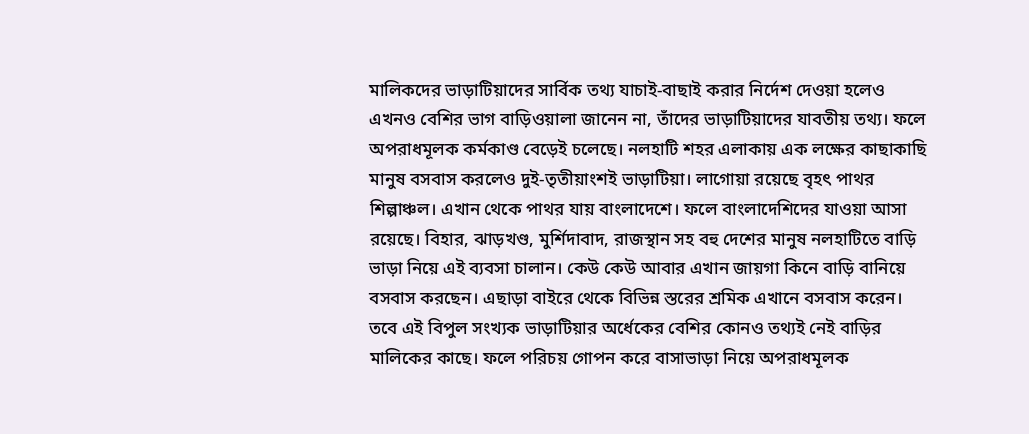মালিকদের ভাড়াটিয়াদের সার্বিক তথ্য যাচাই-বাছাই করার নির্দেশ দেওয়া হলেও এখনও বেশির ভাগ বাড়িওয়ালা জানেন না, তাঁদের ভাড়াটিয়াদের যাবতীয় তথ্য। ফলে অপরাধমূলক কর্মকাণ্ড বেড়েই চলেছে। নলহাটি শহর এলাকায় এক লক্ষের কাছাকাছি মানুষ বসবাস করলেও দুই-তৃতীয়াংশই ভাড়াটিয়া। লাগোয়া রয়েছে বৃহৎ পাথর শিল্পাঞ্চল। এখান থেকে পাথর যায় বাংলাদেশে। ফলে বাংলাদেশিদের যাওয়া আসা রয়েছে। বিহার, ঝাড়খণ্ড, মুর্শিদাবাদ, রাজস্থান সহ বহু দেশের মানুষ নলহাটিতে বাড়ি ভাড়া নিয়ে এই ব্যবসা চালান। কেউ কেউ আবার এখান জায়গা কিনে বাড়ি বানিয়ে বসবাস করছেন। এছাড়া বাইরে থেকে বিভিন্ন স্তরের শ্রমিক এখানে বসবাস করেন। তবে এই বিপুল সংখ্যক ভাড়াটিয়ার অর্ধেকের বেশির কোনও তথ্যই নেই বাড়ির মালিকের কাছে। ফলে পরিচয় গোপন করে বাসাভাড়া নিয়ে অপরাধমূলক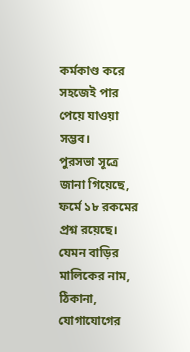কর্মকাণ্ড করে সহজেই পার পেয়ে যাওয়া সম্ভব।
পুরসভা সূত্রে জানা গিয়েছে, ফর্মে ১৮ রকমের প্রশ্ন রয়েছে। যেমন বাড়ির মালিকের নাম, ঠিকানা, যোগাযোগের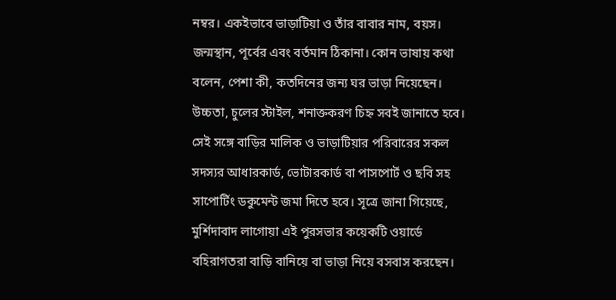নম্বর। একইভাবে ভাড়াটিয়া ও তাঁর বাবার নাম, বয়স। জন্মস্থান, পূর্বের এবং বর্তমান ঠিকানা। কোন ভাষায় কথা বলেন, পেশা কী, কতদিনের জন্য ঘর ভাড়া নিয়েছেন। উচ্চতা, চুলের স্টাইল, শনাক্তকরণ চিহ্ন সবই জানাতে হবে। সেই সঙ্গে বাড়ির মালিক ও ভাড়াটিয়ার পরিবারের সকল সদস্যর আধারকার্ড, ভোটারকার্ড বা পাসপোর্ট ও ছবি সহ সাপোর্টিং ডকুমেন্ট জমা দিতে হবে। সূত্রে জানা গিয়েছে, মুর্শিদাবাদ লাগোয়া এই পুরসভার কয়েকটি ওয়ার্ডে বহিরাগতরা বাড়ি বানিয়ে বা ভাড়া নিয়ে বসবাস করছেন।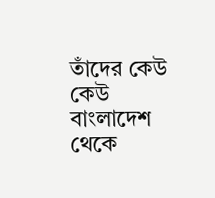তাঁদের কেউ কেউ বাংলাদেশ থেকে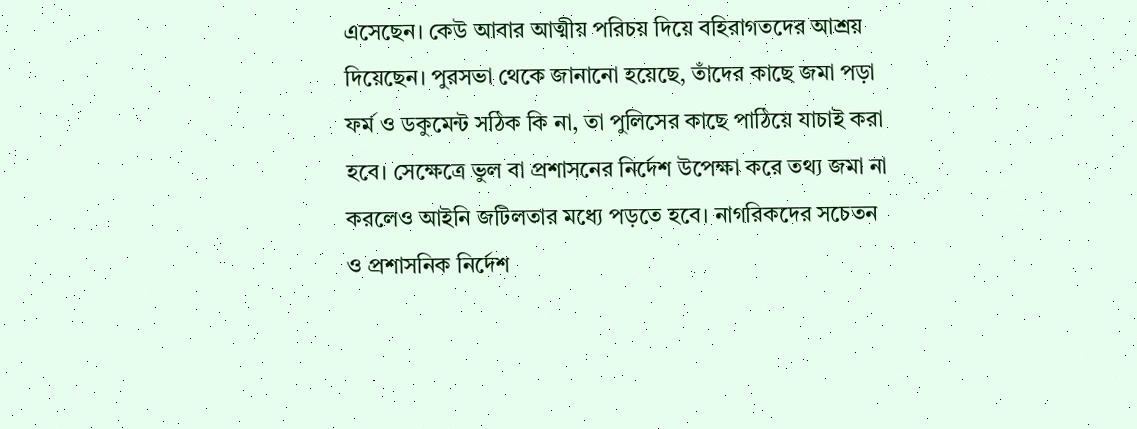এসেছেন। কেউ আবার আত্মীয় পরিচয় দিয়ে বহিরাগতদের আশ্রয় দিয়েছেন। পুরসভা থেকে জানানো হয়েছে, তাঁদের কাছে জমা পড়া ফর্ম ও ডকুমেন্ট সঠিক কি না, তা পুলিসের কাছে পাঠিয়ে যাচাই করা হবে। সেক্ষেত্রে ভুল বা প্রশাসনের নির্দেশ উপেক্ষা করে তথ্য জমা না করলেও আইনি জটিলতার মধ্যে পড়তে হবে। নাগরিকদের সচেতন ও প্রশাসনিক নির্দেশ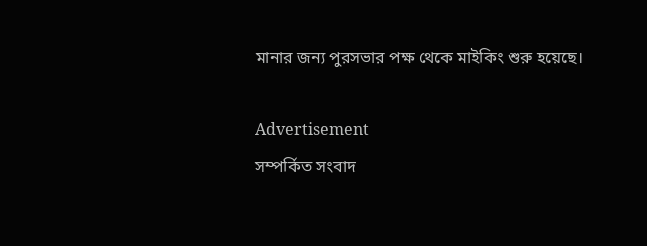মানার জন্য পুরসভার পক্ষ থেকে মাইকিং শুরু হয়েছে।

Advertisement
সম্পর্কিত সংবাদ